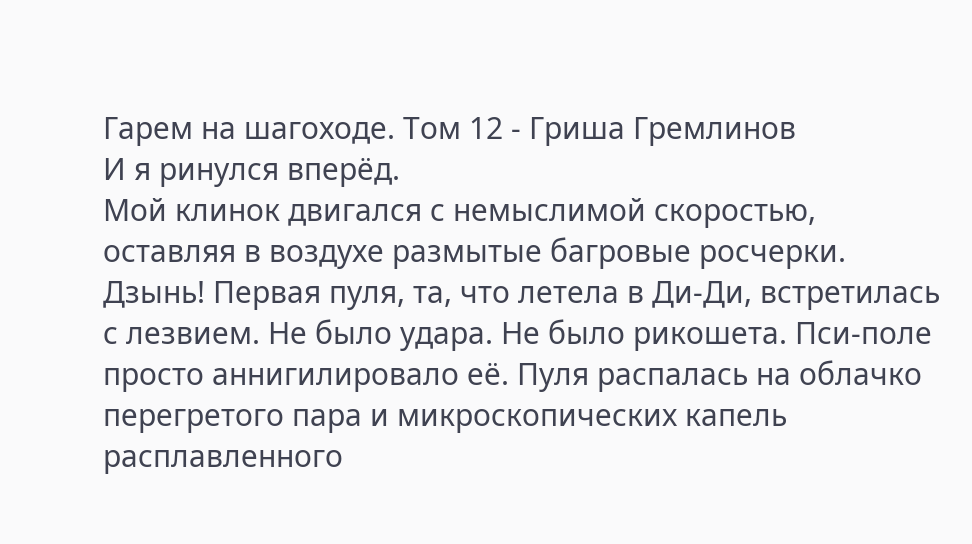Гарем на шагоходе. Том 12 - Гриша Гремлинов
И я ринулся вперёд.
Мой клинок двигался с немыслимой скоростью, оставляя в воздухе размытые багровые росчерки. Дзынь! Первая пуля, та, что летела в Ди-Ди, встретилась с лезвием. Не было удара. Не было рикошета. Пси-поле просто аннигилировало её. Пуля распалась на облачко перегретого пара и микроскопических капель расплавленного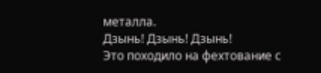металла.
Дзынь! Дзынь! Дзынь!
Это походило на фехтование с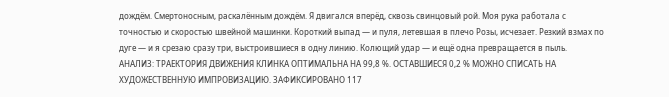дождём. Смертоносным, раскалённым дождём. Я двигался вперёд, сквозь свинцовый рой. Моя рука работала с точностью и скоростью швейной машинки. Короткий выпад — и пуля, летевшая в плечо Розы, исчезает. Резкий взмах по дуге — и я срезаю сразу три, выстроившиеся в одну линию. Колющий удар — и ещё одна превращается в пыль.
АНАЛИЗ: ТРАЕКТОРИЯ ДВИЖЕНИЯ КЛИНКА ОПТИМАЛЬНА НА 99,8 %. ОСТАВШИЕСЯ 0,2 % МОЖНО СПИСАТЬ НА ХУДОЖЕСТВЕННУЮ ИМПРОВИЗАЦИЮ. ЗАФИКСИРОВАНО 117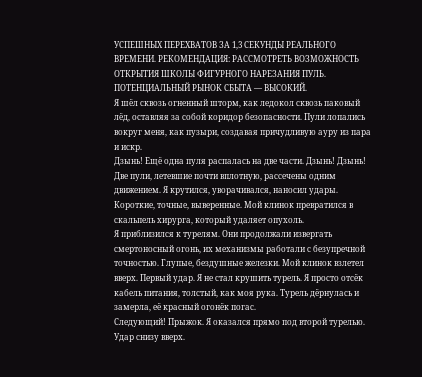УСПЕШНЫХ ПЕРЕХВАТОВ ЗА 1,3 СЕКУНДЫ РЕАЛЬНОГО ВРЕМЕНИ. РЕКОМЕНДАЦИЯ: РАССМОТРЕТЬ ВОЗМОЖНОСТЬ ОТКРЫТИЯ ШКОЛЫ ФИГУРНОГО НАРЕЗАНИЯ ПУЛЬ. ПОТЕНЦИАЛЬНЫЙ РЫНОК СБЫТА — ВЫСОКИЙ.
Я шёл сквозь огненный шторм, как ледокол сквозь паковый лёд, оставляя за собой коридор безопасности. Пули лопались вокруг меня, как пузыри, создавая причудливую ауру из пара и искр.
Дзынь! Ещё одна пуля распалась на две части. Дзынь! Дзынь! Две пули, летевшие почти вплотную, рассечены одним движением. Я крутился, уворачивался, наносил удары. Короткие, точные, выверенные. Мой клинок превратился в скальпель хирурга, который удаляет опухоль.
Я приблизился к турелям. Они продолжали извергать смертоносный огонь, их механизмы работали с безупречной точностью. Глупые, бездушные железки. Мой клинок взлетел вверх. Первый удар. Я не стал крушить турель. Я просто отсёк кабель питания, толстый, как моя рука. Турель дёрнулась и замерла, её красный огонёк погас.
Следующий! Прыжок. Я оказался прямо под второй турелью. Удар снизу вверх.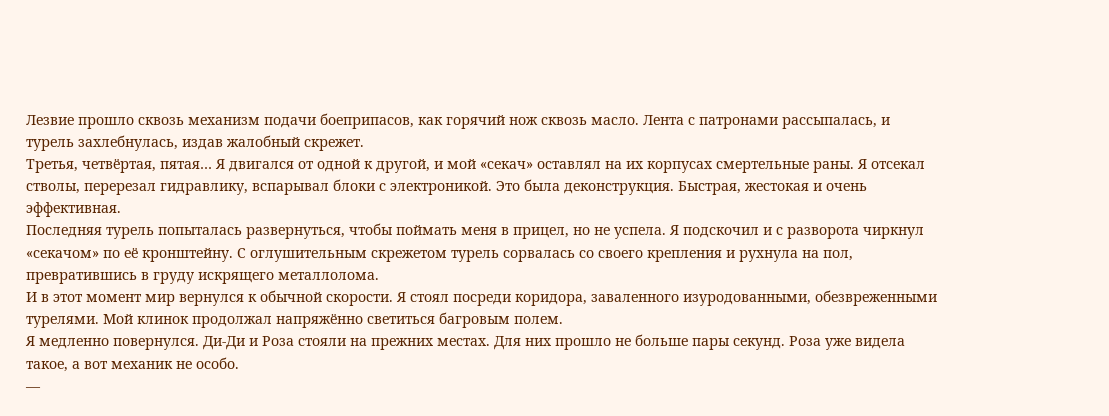Лезвие прошло сквозь механизм подачи боеприпасов, как горячий нож сквозь масло. Лента с патронами рассыпалась, и турель захлебнулась, издав жалобный скрежет.
Третья, четвёртая, пятая… Я двигался от одной к другой, и мой «секач» оставлял на их корпусах смертельные раны. Я отсекал стволы, перерезал гидравлику, вспарывал блоки с электроникой. Это была деконструкция. Быстрая, жестокая и очень эффективная.
Последняя турель попыталась развернуться, чтобы поймать меня в прицел, но не успела. Я подскочил и с разворота чиркнул «секачом» по её кронштейну. С оглушительным скрежетом турель сорвалась со своего крепления и рухнула на пол, превратившись в груду искрящего металлолома.
И в этот момент мир вернулся к обычной скорости. Я стоял посреди коридора, заваленного изуродованными, обезвреженными турелями. Мой клинок продолжал напряжённо светиться багровым полем.
Я медленно повернулся. Ди-Ди и Роза стояли на прежних местах. Для них прошло не больше пары секунд. Роза уже видела такое, а вот механик не особо.
—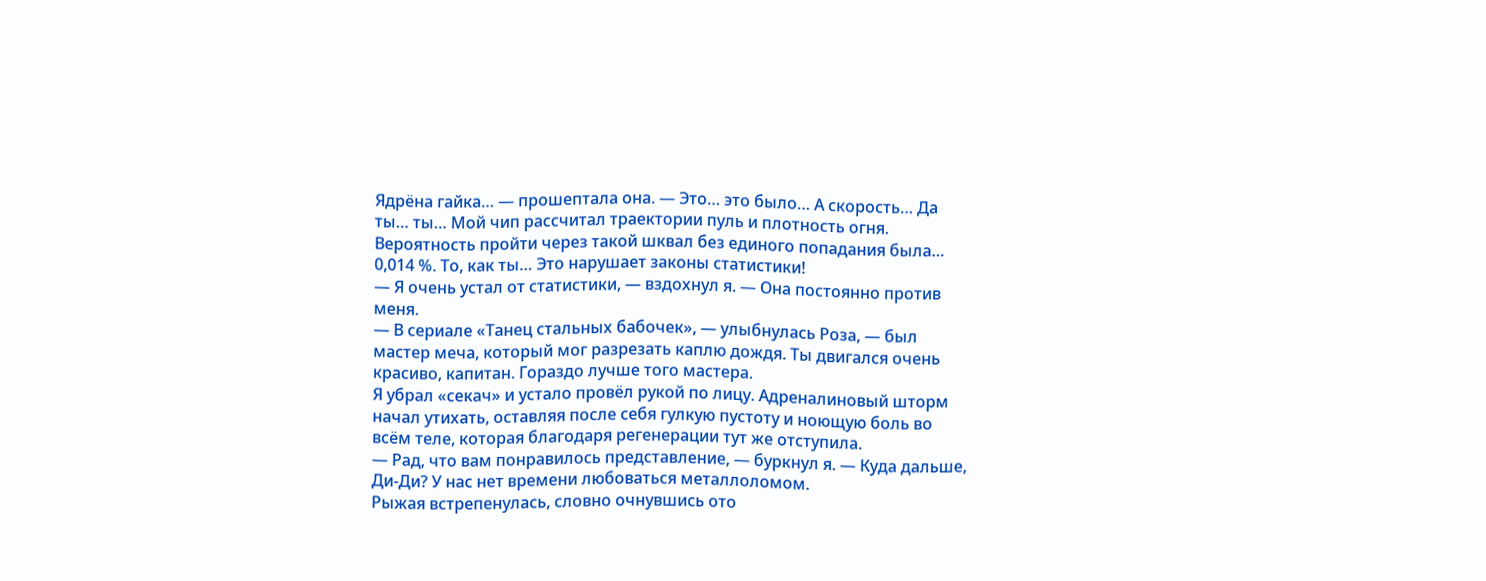Ядрёна гайка… — прошептала она. — Это… это было… А скорость… Да ты… ты… Мой чип рассчитал траектории пуль и плотность огня. Вероятность пройти через такой шквал без единого попадания была… 0,014 %. То, как ты… Это нарушает законы статистики!
— Я очень устал от статистики, — вздохнул я. — Она постоянно против меня.
— В сериале «Танец стальных бабочек», — улыбнулась Роза, — был мастер меча, который мог разрезать каплю дождя. Ты двигался очень красиво, капитан. Гораздо лучше того мастера.
Я убрал «секач» и устало провёл рукой по лицу. Адреналиновый шторм начал утихать, оставляя после себя гулкую пустоту и ноющую боль во всём теле, которая благодаря регенерации тут же отступила.
— Рад, что вам понравилось представление, — буркнул я. — Куда дальше, Ди-Ди? У нас нет времени любоваться металлоломом.
Рыжая встрепенулась, словно очнувшись ото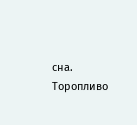сна. Торопливо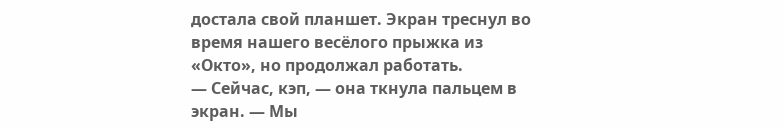достала свой планшет. Экран треснул во время нашего весёлого прыжка из «Окто», но продолжал работать.
— Сейчас, кэп, — она ткнула пальцем в экран. — Мы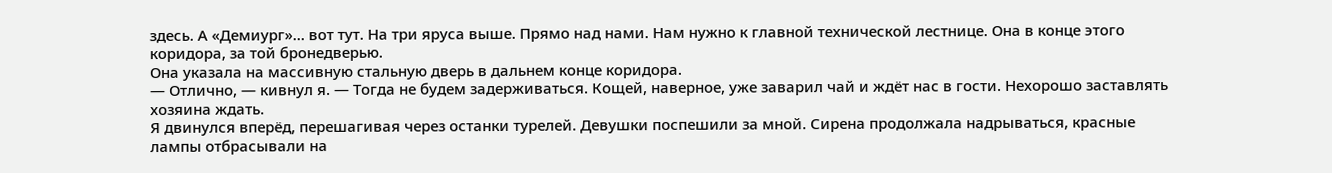здесь. А «Демиург»… вот тут. На три яруса выше. Прямо над нами. Нам нужно к главной технической лестнице. Она в конце этого коридора, за той бронедверью.
Она указала на массивную стальную дверь в дальнем конце коридора.
— Отлично, — кивнул я. — Тогда не будем задерживаться. Кощей, наверное, уже заварил чай и ждёт нас в гости. Нехорошо заставлять хозяина ждать.
Я двинулся вперёд, перешагивая через останки турелей. Девушки поспешили за мной. Сирена продолжала надрываться, красные лампы отбрасывали на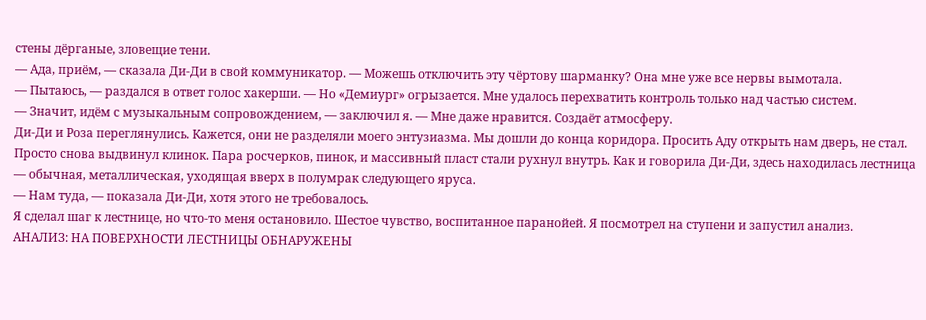стены дёрганые, зловещие тени.
— Ада, приём, — сказала Ди-Ди в свой коммуникатор. — Можешь отключить эту чёртову шарманку? Она мне уже все нервы вымотала.
— Пытаюсь, — раздался в ответ голос хакерши. — Но «Демиург» огрызается. Мне удалось перехватить контроль только над частью систем.
— Значит, идём с музыкальным сопровождением, — заключил я. — Мне даже нравится. Создаёт атмосферу.
Ди-Ди и Роза переглянулись. Кажется, они не разделяли моего энтузиазма. Мы дошли до конца коридора. Просить Аду открыть нам дверь, не стал. Просто снова выдвинул клинок. Пара росчерков, пинок, и массивный пласт стали рухнул внутрь. Как и говорила Ди-Ди, здесь находилась лестница — обычная, металлическая, уходящая вверх в полумрак следующего яруса.
— Нам туда, — показала Ди-Ди, хотя этого не требовалось.
Я сделал шаг к лестнице, но что-то меня остановило. Шестое чувство, воспитанное паранойей. Я посмотрел на ступени и запустил анализ.
АНАЛИЗ: НА ПОВЕРХНОСТИ ЛЕСТНИЦЫ ОБНАРУЖЕНЫ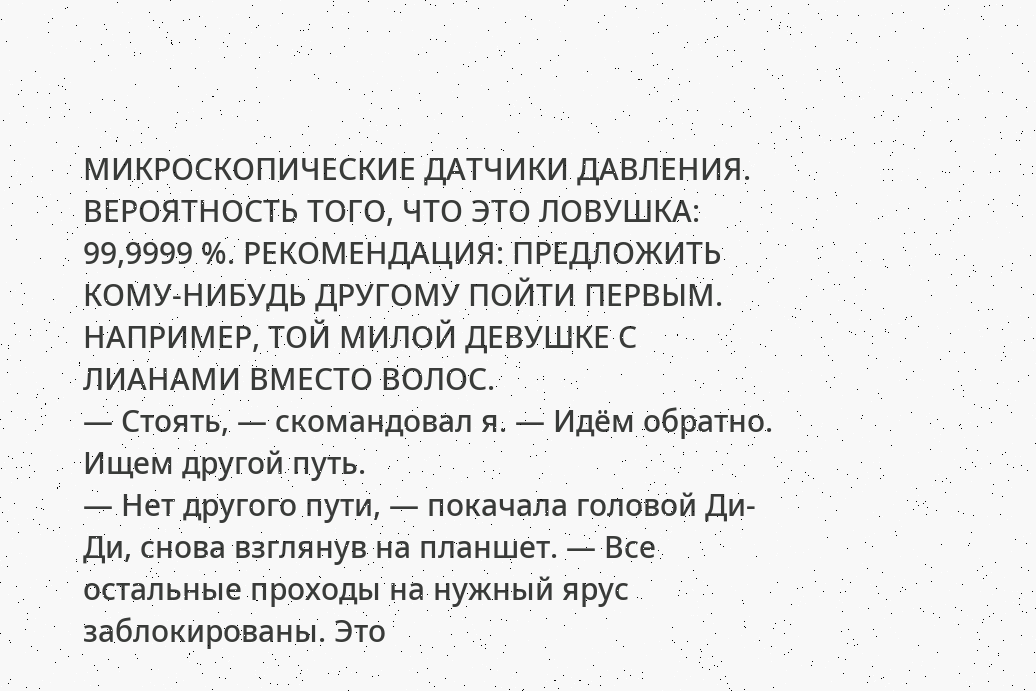МИКРОСКОПИЧЕСКИЕ ДАТЧИКИ ДАВЛЕНИЯ. ВЕРОЯТНОСТЬ ТОГО, ЧТО ЭТО ЛОВУШКА: 99,9999 %. РЕКОМЕНДАЦИЯ: ПРЕДЛОЖИТЬ КОМУ-НИБУДЬ ДРУГОМУ ПОЙТИ ПЕРВЫМ. НАПРИМЕР, ТОЙ МИЛОЙ ДЕВУШКЕ С ЛИАНАМИ ВМЕСТО ВОЛОС.
— Стоять, — скомандовал я. — Идём обратно. Ищем другой путь.
— Нет другого пути, — покачала головой Ди-Ди, снова взглянув на планшет. — Все остальные проходы на нужный ярус заблокированы. Это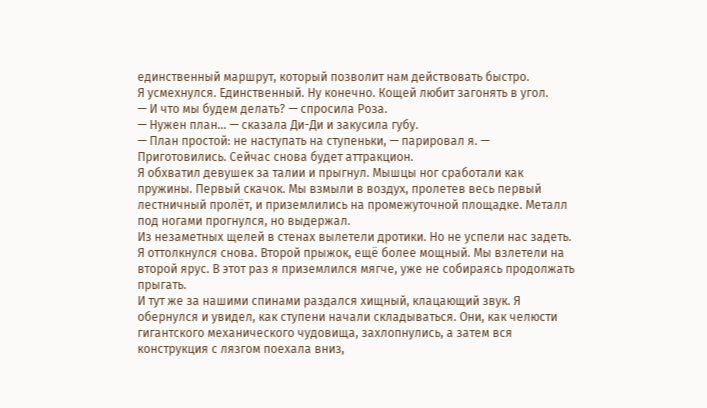единственный маршрут, который позволит нам действовать быстро.
Я усмехнулся. Единственный. Ну конечно. Кощей любит загонять в угол.
— И что мы будем делать? — спросила Роза.
— Нужен план… — сказала Ди-Ди и закусила губу.
— План простой: не наступать на ступеньки, — парировал я. — Приготовились. Сейчас снова будет аттракцион.
Я обхватил девушек за талии и прыгнул. Мышцы ног сработали как пружины. Первый скачок. Мы взмыли в воздух, пролетев весь первый лестничный пролёт, и приземлились на промежуточной площадке. Металл под ногами прогнулся, но выдержал.
Из незаметных щелей в стенах вылетели дротики. Но не успели нас задеть. Я оттолкнулся снова. Второй прыжок, ещё более мощный. Мы взлетели на второй ярус. В этот раз я приземлился мягче, уже не собираясь продолжать прыгать.
И тут же за нашими спинами раздался хищный, клацающий звук. Я обернулся и увидел, как ступени начали складываться. Они, как челюсти гигантского механического чудовища, захлопнулись, а затем вся конструкция с лязгом поехала вниз,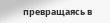превращаясь в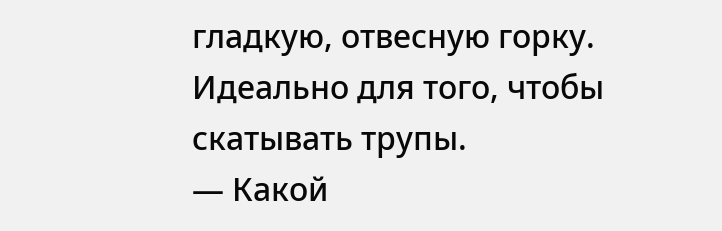гладкую, отвесную горку. Идеально для того, чтобы скатывать трупы.
— Какой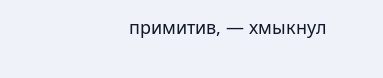примитив, — хмыкнул